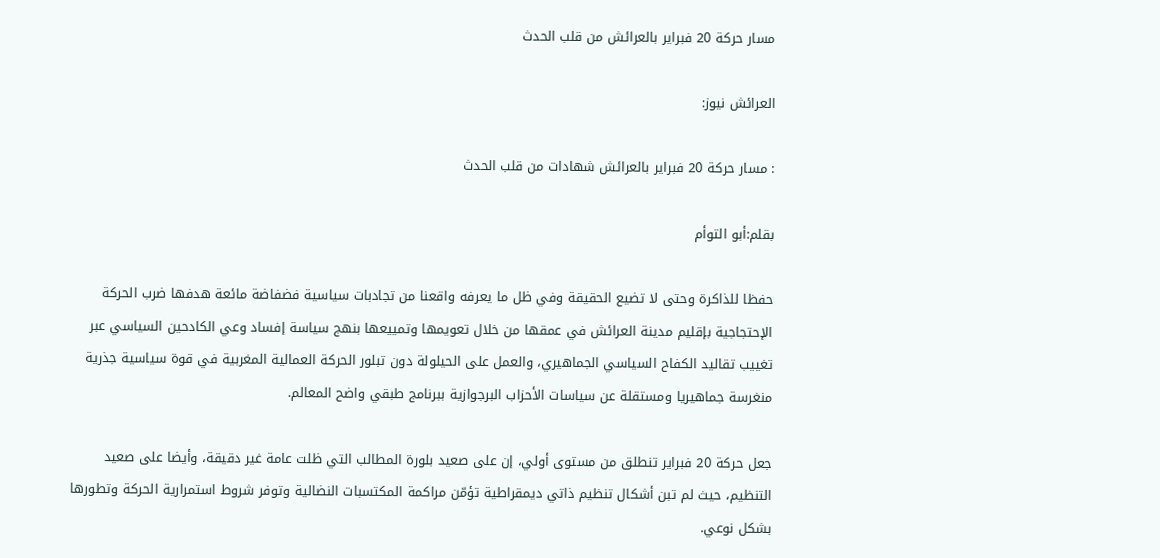مسار حركة 20 فبراير بالعرائش من قلب الحدث

العرائش نيوز:

: مسار حركة 20 فبراير بالعرائش شهادات من قلب الحدث

بقلم:أبو التوأم

حفظا للذاكرة وحتى لا تضيع الحقيقة وفي ظل ما يعرفه واقعنا من تجادبات سياسية فضفاضة مائعة هدفها ضرب الحركة الإحتجاجية بإقليم مدينة العرائش في عمقها من خلال تعويمها وتمييعها بنهج سياسة إفساد وعي الكادحين السياسي عبر تغييب تقاليد الكفاح السياسي الجماهيري، والعمل على الحيلولة دون تبلور الحركة العمالية المغربية في قوة سياسية جذرية منغرسة جماهيريا ومستقلة عن سياسات الأحزاب البرجوازية ببرنامج طبقي واضح المعالم.

جعل حركة 20 فبراير تنطلق من مستوى أولي، إن على صعيد بلورة المطالب التي ظلت عامة غير دقيقة، وأيضا على صعيد التنظيم، حيث لم تبن أشكال تنظيم ذاتي ديمقراطية تؤمّن مراكمة المكتسبات النضالية وتوفر شروط استمرارية الحركة وتطورها بشكل نوعي.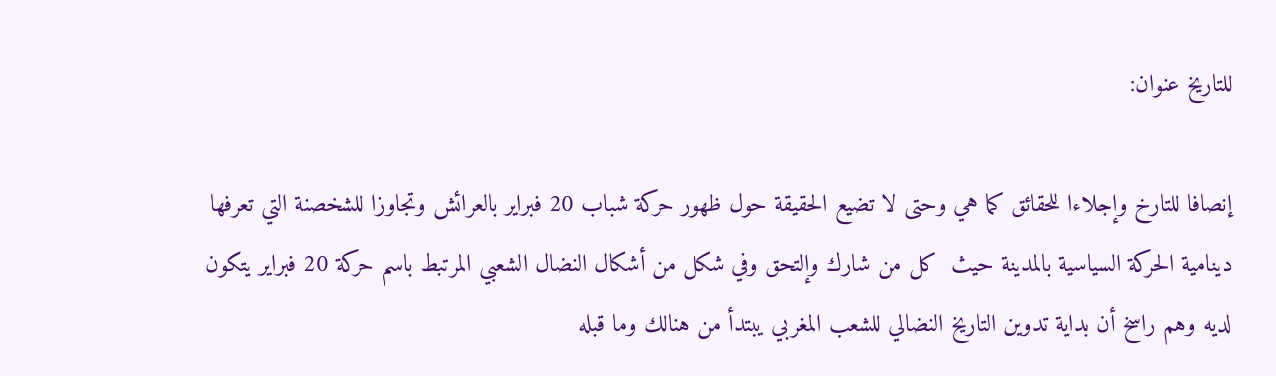للتاريخ عنوان:

إنصافا للتارخ وإجلاءا للحقائق كما هي وحتى لا تضيع الحقيقة حول ظهور حركة شباب 20 فبراير بالعرائش وتجاوزا للشخصنة التي تعرفها دينامية الحركة السياسية بالمدينة حيث  كل من شارك وإلتحق وفي شكل من أشكال النضال الشعبي المرتبط باسم حركة 20 فبراير يتكون لديه وهم راسخ أن بداية تدوين التاريخ النضالي للشعب المغربي يبتدأ من هنالك وما قبله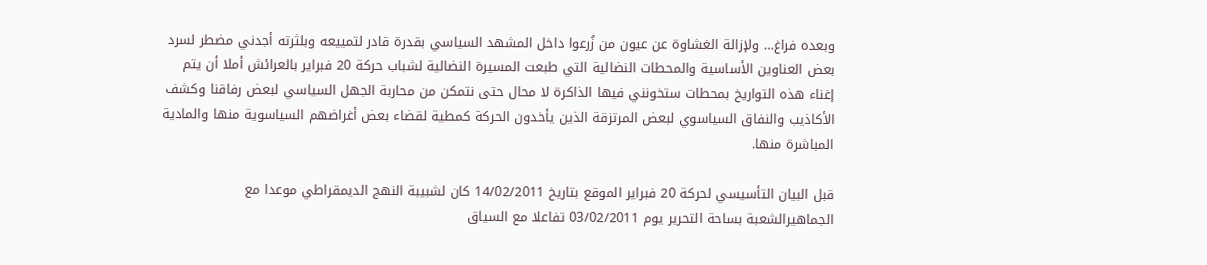وبعده فراغ… ولإزالة الغشاوة عن عيون من زُرعوا داخل المشهد السياسي بقدرة قادر لتمييعه وبلثرته أجدني مضطر لسرد بعض العناوين الأساسية والمحطات النضالية التي طبعت المسيرة النضالية لشباب حركة 20 فبراير بالعرائش أملا أن يتم إغناء هذه التواريخ بمحطات ستخونني فيها الذاكرة لا محال حتى نتمكن من محاربة الجهل السياسي لبعض رفاقنا وكشف الأكاذيب والنفاق السياسوي لبعض المرتزقة الذين يأخدون الحركة كمطية لقضاء بعض أغراضهم السياسوية منها والمادية المباشرة منها.

قبل البيان التأسيسي لحركة 20 فبراير الموقع بتاريخ 14/02/2011 كان لشبيبة النهج الديمقراطي موعدا مع الجماهيرالشعبة بساحة التحرير يوم 03/02/2011 تفاعلا مع السياق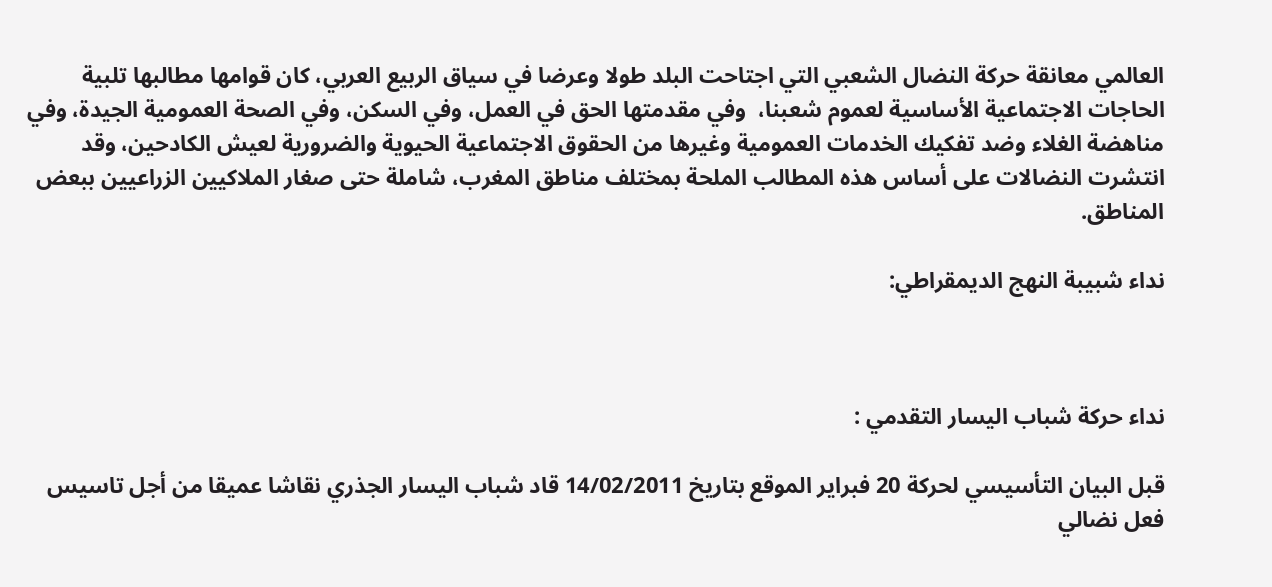العالمي معانقة حركة النضال الشعبي التي اجتاحت البلد طولا وعرضا في سياق الربيع العربي، كان قوامها مطالبها تلبية الحاجات الاجتماعية الأساسية لعموم شعبنا،  وفي مقدمتها الحق في العمل، وفي السكن، وفي الصحة العمومية الجيدة، وفي مناهضة الغلاء وضد تفكيك الخدمات العمومية وغيرها من الحقوق الاجتماعية الحيوية والضرورية لعيش الكادحين، وقد انتشرت النضالات على أساس هذه المطالب الملحة بمختلف مناطق المغرب، شاملة حتى صغار الملاكيين الزراعيين ببعض المناطق.

نداء شبيبة النهج الديمقراطي:



نداء حركة شباب اليسار التقدمي :

قبل البيان التأسيسي لحركة 20 فبراير الموقع بتاريخ 14/02/2011 قاد شباب اليسار الجذري نقاشا عميقا من أجل تاسيس فعل نضالي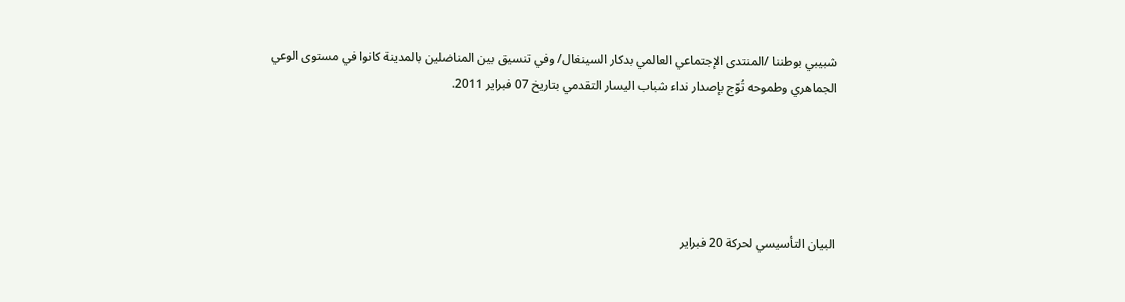شبيبي بوطننا /المنتدى الإجتماعي العالمي بدكار السينغال/ وفي تنسيق بين المناضلين بالمدينة كانوا في مستوى الوعي الجماهري وطموحه تُوّج بإصدار نداء شباب اليسار التقدمي بتاريخ 07 فبراير 2011.





البيان التأسيسي لحركة 20 فبراير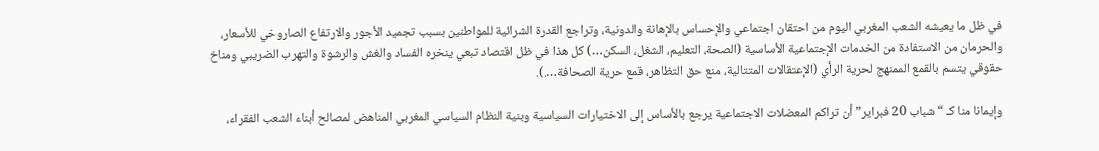في ظل ما يعيشه الشعب المغربي اليوم من احتقان اجتماعي والإحساس بالإهانة والدونية، وتراجع القدرة الشرائية للمواطنين بسبب تجميد الأجور والارتفاع الصاروخي للأسعار، والحرمان من الاستفادة من الخدمات الإجتماعية الأساسية (الصحة، التعليم، الشغل، السكن…) كل هذا في ظل اقتصاد تبعي ينخره الفساد والغش والرشوة والتهرب الضريبي ومناخ حقوقي يتسم بالقمع الممنهج لحرية الرأي (الإعتقالات المتتالية، منع حق التظاهر، قمع حرية الصحافة….).

وإيمانا منا كـ “شباب 20 فبراير” أن تراكم المعضلات الاجتماعية يرجع بالأساس إلى الاختيارات السياسية وبنية النظام السياسي المغربي المناهض لمصالح أبناء الشعب الفقراء،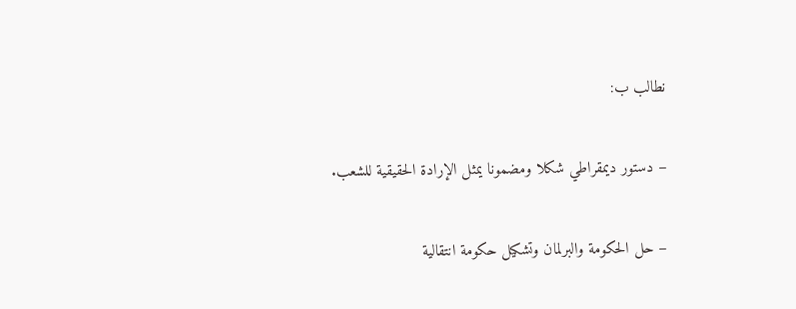نطالب ب:

– دستور ديمقراطي شكلا ومضمونا يمثل الإرادة الحقيقية للشعب.

– حل الحكومة والبرلمان وتشكيل حكومة انتقالية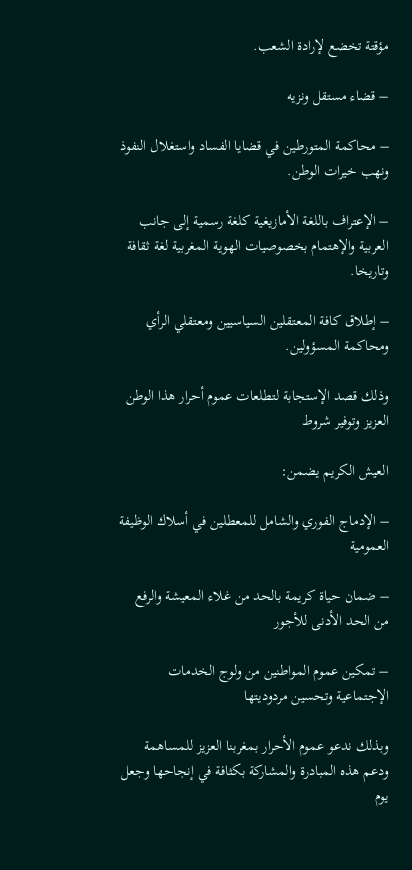مؤقتة تخضع لإرادة الشعب.

– قضاء مستقل ونزيه

– محاكمة المتورطين في قضايا الفساد واستغلال النفوذ ونهب خيرات الوطن.

– الإعتراف باللغة الأمازيغية كلغة رسمية إلى جانب العربية والإهتمام بخصوصيات الهوية المغربية لغة ثقافة وتاريخا.

– إطلاق كافة المعتقلين السياسيين ومعتقلي الرأي ومحاكمة المسؤولين.

وذلك قصد الإستجابة لتطلعات عموم أحرار هذا الوطن العزيز وتوفير شروط

العيش الكريم يضمن:

– الإدماج الفوري والشامل للمعطلين في أسلاك الوظيفة العمومية

– ضمان حياة كريمة بالحد من غلاء المعيشة والرفع من الحد الأدنى للأجور

– تمكين عموم المواطنين من ولوج الخدمات الإجتماعية وتحسين مردوديتها

وبذلك ندعو عموم الأحرار بمغربنا العزيز للمساهمة ودعم هذه المبادرة والمشاركة بكثافة في إنجاحها وجعل يوم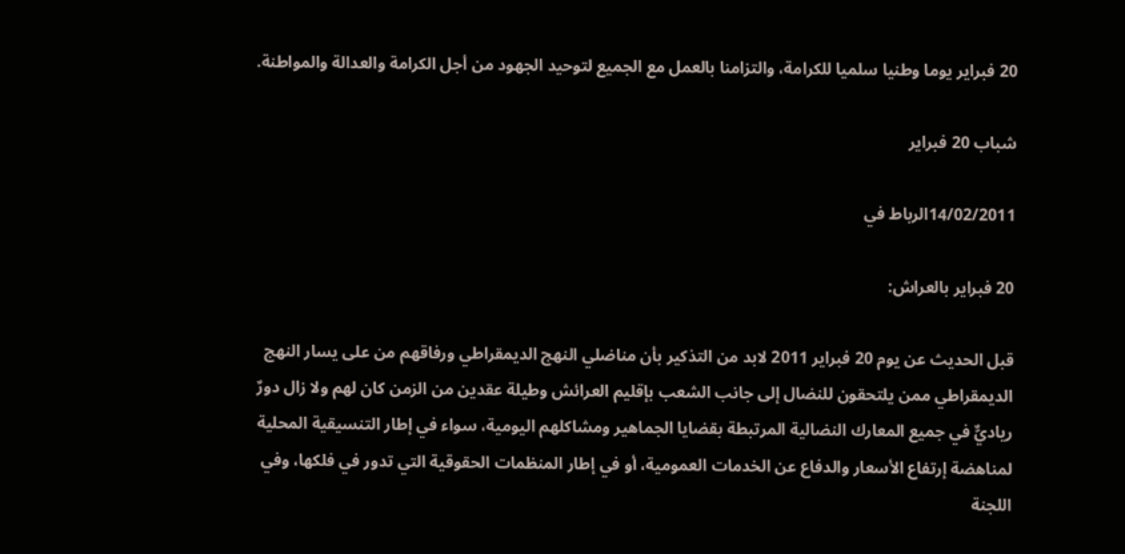20 فبراير يوما وطنيا سلميا للكرامة، والتزامنا بالعمل مع الجميع لتوحيد الجهود من أجل الكرامة والعدالة والمواطنة.

شباب 20 فبراير

14/02/2011الرباط في

20 فبراير بالعراش:

قبل الحديث عن يوم 20 فبراير 2011 لابد من التذكير بأن مناضلي النهج الديمقراطي ورفاقهم من على يسار النهج الديمقراطي ممن يلتحقون للنضال إلى جانب الشعب بإقليم العرائش وطيلة عقدين من الزمن كان لهم ولا زال دورٌ رياديٌّ في جميع المعارك النضالية المرتبطة بقضايا الجماهير ومشاكلهم اليومية، سواء في إطار التنسيقية المحلية لمناهضة إرتفاع الأسعار والدفاع عن الخدمات العمومية، أو في إطار المنظمات الحقوقية التي تدور في فلكها، وفي اللجنة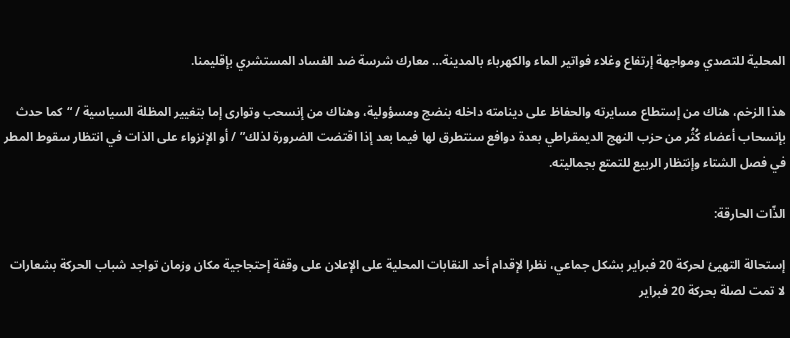المحلية للتصدي ومواجهة إرتفاع وغلاء فواتير الماء والكهرباء بالمدينة… معارك شرسة ضد الفساد المستشري بإقليمنا.

هذا الزخم، هناك من إستطاع مسايرته والحفاظ على دينامته داخله بنضج ومسؤولية، وهناك من إنسحب وتوارى إما بتغيير المظلة السياسية / “كما حدث بإنسحاب أعضاء كُثُر من حزب النهج الديمقراطي بعدة دوافع سنتطرق لها فيما بعد إذا اقتضت الضرورة لذلك” / أو الإنزواء على الذات في انتظار سقوط المطر في فصل الشتاء وإنتظار الربيع للتمتع بجماليته.

الذّات الحارقة:

إستحالة التهيئ لحركة 20 فبراير بشكل جماعي، نظرا لإقدام أحد النقابات المحلية على الإعلان على وقفة إحتجاجية مكان وزمان تواجد شباب الحركة بشعارات لا تمت لصلة بحركة 20 فبراير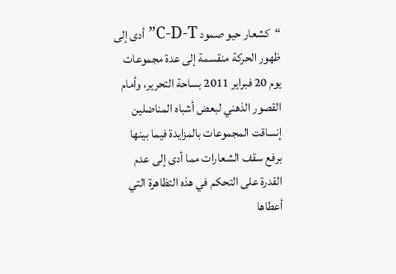“كشعار حيو صمود C-D-T” أدى إلى ظهور الحركة منقسمة إلى عدة مجموعات يوم 20 فبراير 2011 بساحة التحرير، وأمام القصور الذهني لبعض أشباه المناضلين إنساقت المجموعات بالمزايدة فيما بينها برفع سقف الشعارات مما أدى إلى عدم القدرة على التحكم في هذه التظاهرة التي أعطاها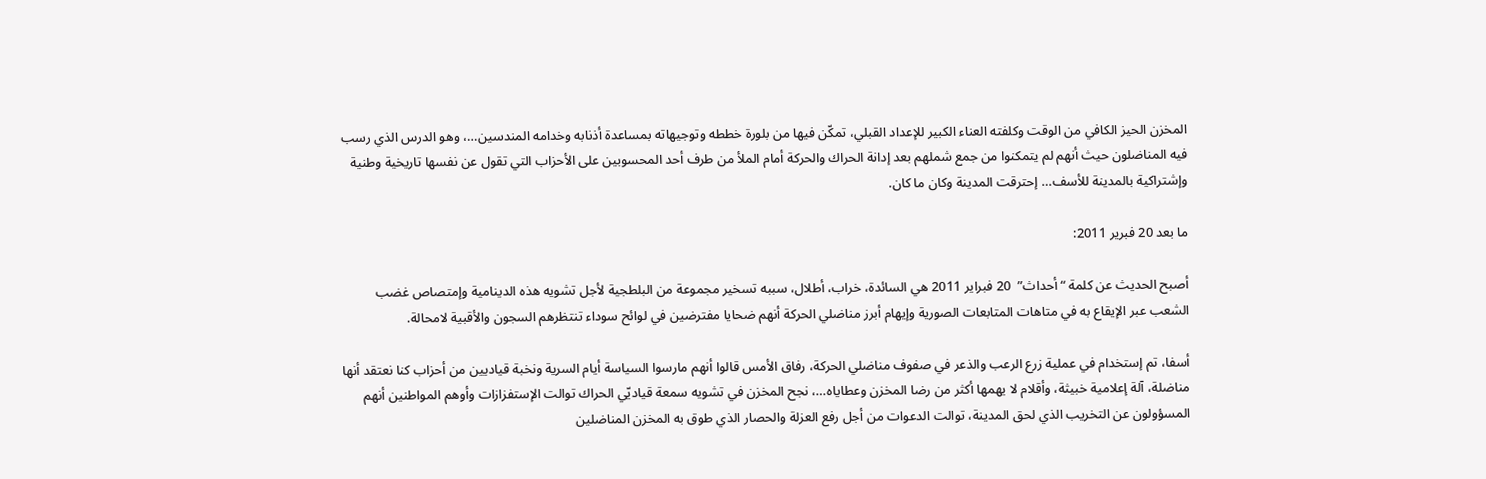المخزن الحيز الكافي من الوقت وكلفته العناء الكبير للإعداد القبلي، تمكّن فيها من بلورة خططه وتوجيهاته بمساعدة أذنابه وخدامه المندسين…، وهو الدرس الذي رسب فيه المناضلون حيث أنهم لم يتمكنوا من جمع شملهم بعد إدانة الحراك والحركة أمام الملأ من طرف أحد المحسوبين على الأحزاب التي تقول عن نفسها تاريخية وطنية وإشتراكية بالمدينة للأسف… إحترقت المدينة وكان ما كان.

ما بعد 20 فبرير 2011:

أصبح الحديث عن كلمة “أحداث”  20 فبراير 2011 هي السائدة، خراب، أطلال، سببه تسخير مجموعة من البلطجية لأجل تشويه هذه الدينامية وإمتصاص غضب الشعب عبر الإيقاع به في متاهات المتابعات الصورية وإيهام أبرز مناضلي الحركة أنهم ضحايا مفترضين في لوائح سوداء تنتظرهم السجون والأقبية لامحالة.

أسفا، تم إستخدام في عملية زرع الرعب والذعر في صفوف مناضلي الحركة، رفاق الأمس قالوا أنهم مارسوا السياسة أيام السرية ونخبة قياديين من أحزاب كنا نعتقد أنها مناضلة، آلة إعلامية خبيثة، وأقلام لا يهمها أكثر من رضا المخزن وعطاياه…، نجح المخزن في تشويه سمعة قياديّي الحراك توالت الإستفزازات وأوهم المواطنين أنهم المسؤولون عن التخريب الذي لحق المدينة، توالت الدعوات من أجل رفع العزلة والحصار الذي طوق به المخزن المناضلين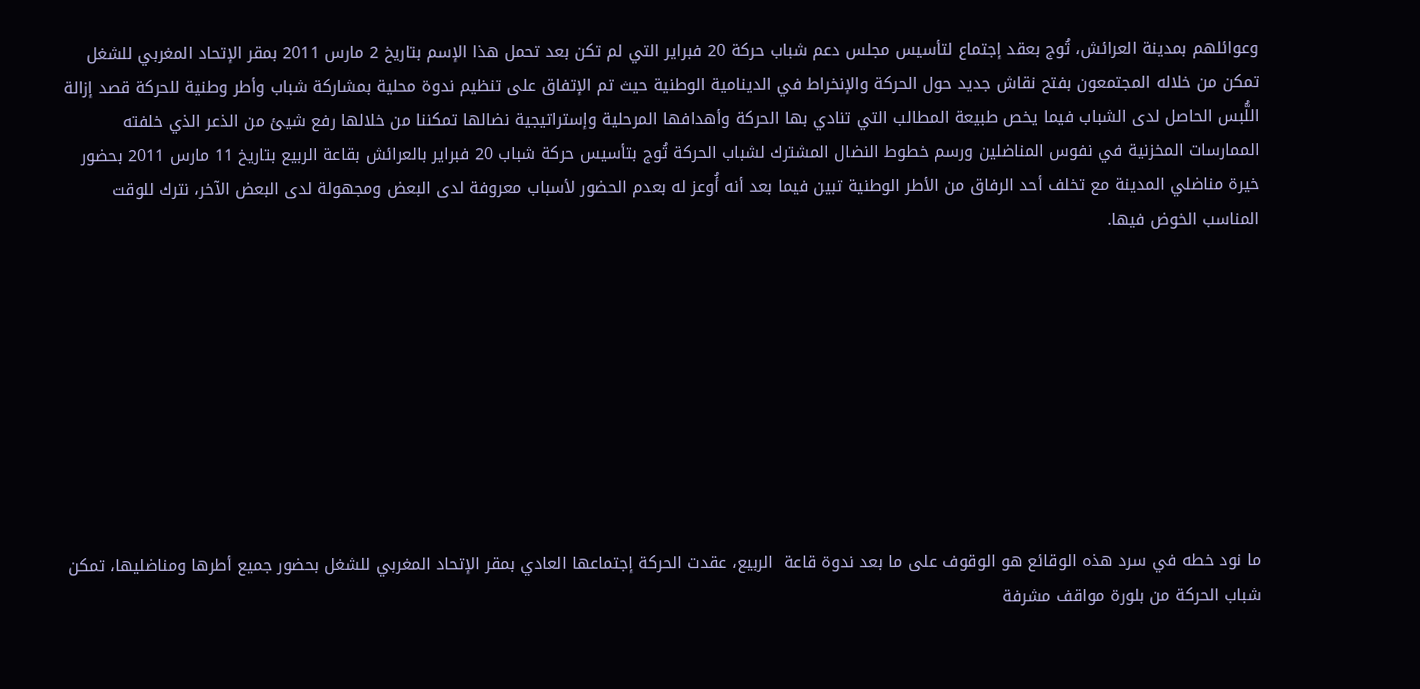وعوائلهم بمدينة العرائش، تُوج بعقد إجتماع لتأسيس مجلس دعم شباب حركة 20 فبراير التي لم تكن بعد تحمل هذا الإسم بتاريخ 2 مارس 2011 بمقر الإتحاد المغربي للشغل تمكن من خلاله المجتمعون بفتح نقاش جديد حول الحركة والإنخراط في الدينامية الوطنية حيث تم الإتفاق على تنظيم ندوة محلية بمشاركة شباب وأطر وطنية للحركة قصد إزالة اللُّبس الحاصل لدى الشباب فيما يخص طبيعة المطالب التي تنادي بها الحركة وأهدافها المرحلية وإستراتيجية نضالها تمكننا من خلالها رفع شيئ من الذعر الذي خلفته الممارسات المخزنية في نفوس المناضلين ورسم خطوط النضال المشترك لشباب الحركة تُوج بتأسيس حركة شباب 20 فبراير بالعرائش بقاعة الربيع بتاريخ 11 مارس 2011 بحضور خيرة مناضلي المدينة مع تخلف أحد الرفاق من الأطر الوطنية تبين فيما بعد أنه أُوعز له بعدم الحضور لأسباب معروفة لدى البعض ومجهولة لدى البعض الآخر، نترك للوقت المناسب الخوض فيها.









ما نود خطه في سرد هذه الوقائع هو الوقوف على ما بعد ندوة قاعة  الربيع، عقدت الحركة إجتماعها العادي بمقر الإتحاد المغربي للشغل بحضور جميع أطرها ومناضليها، تمكن شباب الحركة من بلورة مواقف مشرفة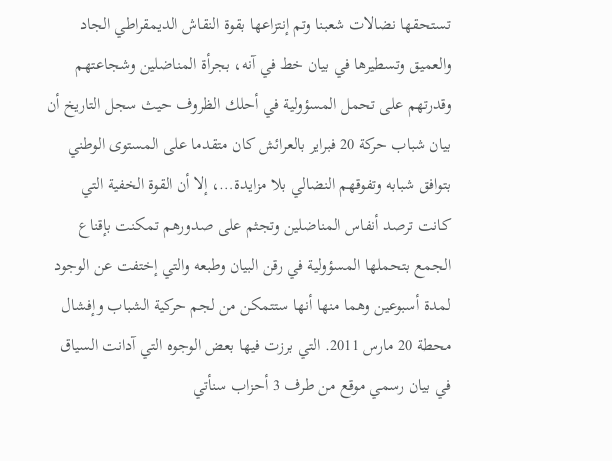تستحقها نضالات شعبنا وتم إنتزاعها بقوة النقاش الديمقراطي الجاد والعميق وتسطيرها في بيان خط في آنه، بجرأة المناضلين وشجاعتهم وقدرتهم على تحمل المسؤولية في أحلك الظروف حيث سجل التاريخ أن بيان شباب حركة 20 فبراير بالعرائش كان متقدما على المستوى الوطني بتوافق شبابه وتفوقهم النضالي بلا مزايدة…، إلا أن القوة الخفية التي كانت ترصد أنفاس المناضلين وتجثم على صدورهم تمكنت بإقناع الجمع بتحملها المسؤولية في رقن البيان وطبعه والتي إختفت عن الوجود لمدة أسبوعين وهما منها أنها ستتمكن من لجم حركية الشباب وإفشال محطة 20 مارس 2011. التي برزت فيها بعض الوجوه التي آدانت السياق في بيان رسمي موقع من طرف 3 أحزاب سنأتي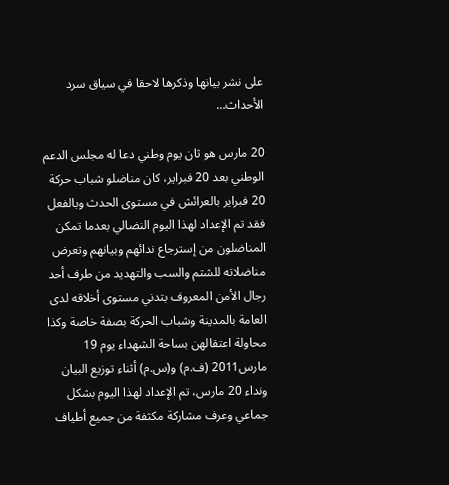على نشر بيانها وذكرها لاحقا في سياق سرد الأحداث…

20 مارس هو ثان يوم وطني دعا له مجلس الدعم الوطني بعد 20 فبراير، كان مناضلو شباب حركة 20 فبراير بالعرائش في مستوى الحدث وبالفعل فقد تم الإعداد لهذا اليوم النضالي بعدما تمكن المناضلون من إسترجاع ندائهم وبيانهم وتعرض مناضلاته للشتم والسب والتهديد من طرف أحد رجال الأمن المعروف بتدني مستوى أخلاقه لدى العامة بالمدينة وشباب الحركة بصفة خاصة وكذا محاولة اعتقالهن بساحة الشهداء يوم 19 مارس2011 (ف.م) و(س.م) أثناء توزيع البيان ونداء 20 مارس، تم الإعداد لهذا اليوم بشكل جماعي وعرف مشاركة مكثفة من جميع أطياف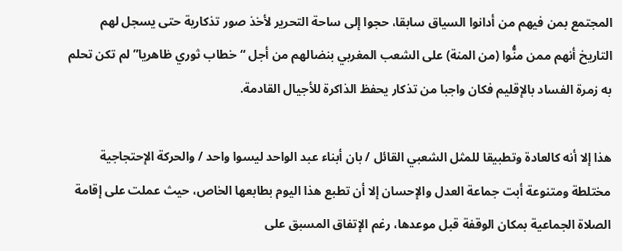المجتمع بمن فيهم من أدانوا السياق سابقا، حجوا إلى ساحة التحرير لأخذ صور تذكارية حتى يسجل لهم التاريخ أنهم ممن منُّوا (من المنة) على الشعب المغربي بنضالهم من أجل “خطاب ثوري ظاهريا” لم تكن تحلم به زمرة الفساد بالإقليم فكان واجبا من تذكار يحفظ الذاكرة للأجيال القادمة.

هذا إلا أنه كالعادة وتطبيقا للمثل الشعبي القائل / بان أبناء عبد الواحد ليسوا واحد / والحركة الإحتجاجية مختلطة ومتنوعة أبت جماعة العدل والإحسان إلا أن تطبع هذا اليوم بطابعها الخاص، حيث عملت على إقامة الصلاة الجماعية بمكان الوقفة قبل موعدها، رغم الإتفاق المسبق على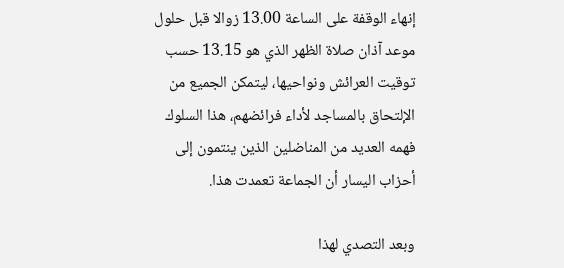إنهاء الوقفة على الساعة 13.00 زوالا قبل حلول موعد آذان صلاة الظهر الذي هو 13.15 حسب توقيت العرائش ونواحيها، ليتمكن الجميع من الإلتحاق بالمساجد لأداء فرائضهم، هذا السلوك فهمه العديد من المناضلين الذين ينتمون إلى أحزاب اليسار أن الجماعة تعمدت هذا.

وبعد التصدي لهذا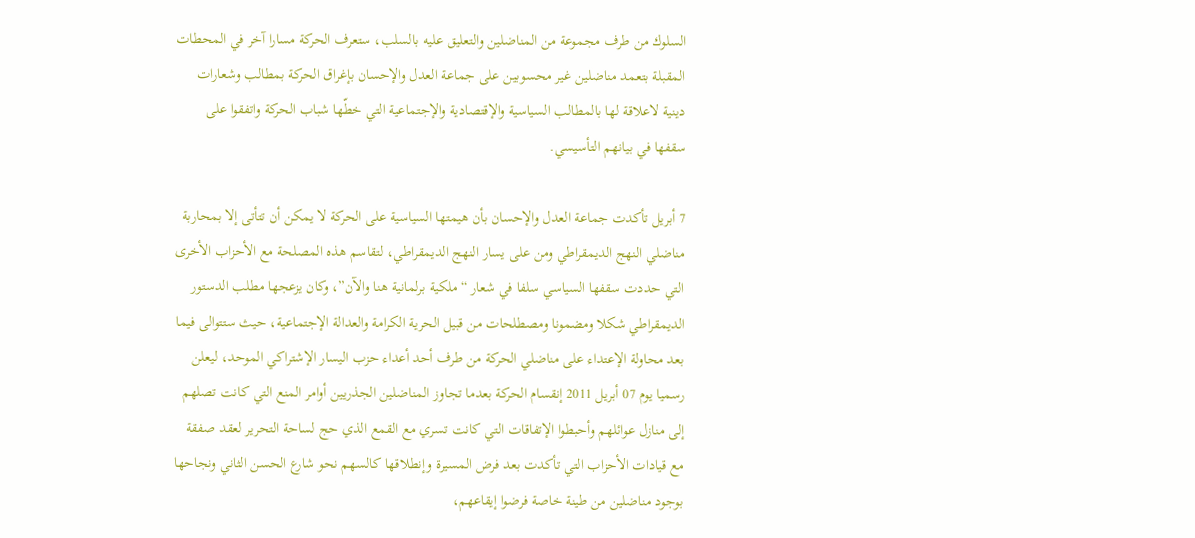السلوك من طرف مجموعة من المناضلين والتعليق عليه بالسلب، ستعرف الحركة مسارا آخر في المحطات المقبلة بتعمد مناضلين غير محسوبين على جماعة العدل والإحسان بإغراق الحركة بمطالب وشعارات دينية لاعلاقة لها بالمطالب السياسية والإقتصادية والإجتماعية التي خطّها شباب الحركة واتفقوا على سقفها في بيانهم التأسيسي.

7 أبريل تأكدت جماعة العدل والإحسان بأن هيمتها السياسية على الحركة لا يمكن أن تتأتى إلا بمحاربة مناضلي النهج الديمقراطي ومن على يسار النهج الديمقراطي، لتقاسم هذه المصلحة مع الأحزاب الأخرى التي حددت سقفها السياسي سلفا في شعار “ملكية برلمانية هنا والآن”، وكان يزعجها مطلب الدستور الديمقراطي شكلا ومضمونا ومصطلحات من قبيل الحرية الكرامة والعدالة الإجتماعية، حيث ستتوالى فيما بعد محاولة الإعتداء على مناضلي الحركة من طرف أحد أعداء حزب اليسار الإشتراكي الموحد، ليعلن رسميا يوم 07 أبريل 2011 إنقسام الحركة بعدما تجاوز المناضلين الجذريين أوامر المنع التي كانت تصلهم إلى منازل عوائلهم وأحبطوا الإتفاقات التي كانت تسري مع القمع الذي حج لساحة التحرير لعقد صفقة مع قيادات الأحزاب التي تأكدت بعد فرض المسيرة وإنطلاقها كالسهم نحو شارع الحسن الثاني ونجاحها بوجود مناضلين من طينة خاصة فرضوا إيقاعهم،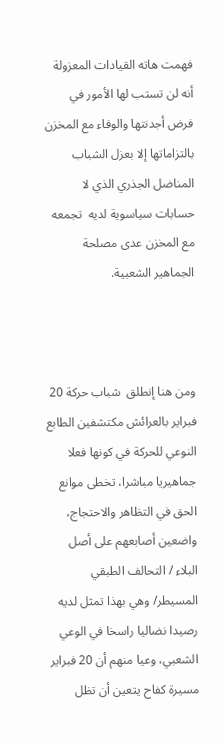فهمت هاته القيادات المعزولة أنه لن تستب لها الأمور في فرض أجدنتها والوفاء مع المخزن بالتزاماتها إلا بعزل الشباب المناضل الجذري الذي لا حسابات سياسوية لديه  تجمعه مع المخزن عدى مصلحة الجماهير الشعبية.



ومن هنا إنطلق  شباب حركة 20 فبراير بالعرائش مكتشفين الطابع النوعي للحركة في كونها فعلا جماهيريا مباشرا، تخطى موانع الحق في التظاهر والاحتجاج، واضعين أصابعهم على أصل البلاء / التحالف الطبقي المسيطر/ وهي بهذا تمثل لديه رصيدا نضاليا راسخا في الوعي الشعبي، وعيا منهم أن 20 فبراير مسيرة كفاح يتعين أن تظل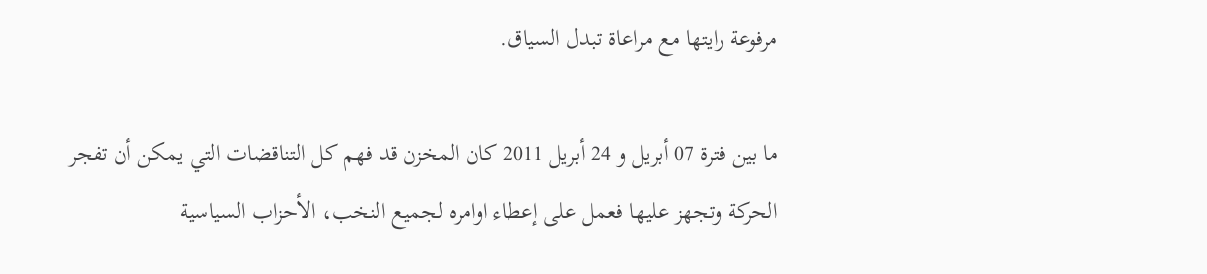مرفوعة رايتها مع مراعاة تبدل السياق.

ما بين فترة 07 أبريل و 24 أبريل 2011 كان المخزن قد فهم كل التناقضات التي يمكن أن تفجر الحركة وتجهز عليها فعمل على إعطاء اوامره لجميع النخب، الأحزاب السياسية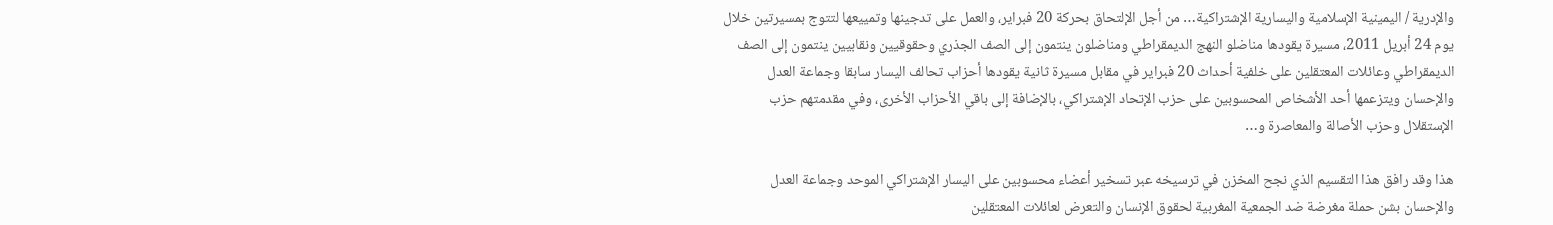والإدرية / اليمينية الإسلامية واليسارية الإشتراكية… من أجل الإلتحاق بحركة 20 فبراير، والعمل على تدجينها وتمييعها لتتوج بمسيرتين خلال يوم 24 أبريل 2011، مسيرة يقودها مناضلو النهج الديمقراطي ومناضلون ينتمون إلى الصف الجذري وحقوقيين ونقابيين ينتمون إلى الصف الديمقراطي وعائلات المعتقلين على خلفية أحداث 20 فبراير في مقابل مسيرة ثانية يقودها أحزاب تحالف اليسار سابقا وجماعة العدل والإحسان ويتزعمها أحد الأشخاص المحسوبين على حزب الإتحاد الإشتراكي، بالإضافة إلى باقي الأحزاب الأخرى، وفي مقدمتهم حزب الإستقلال وحزب الأصالة والمعاصرة و…

هذا وقد رافق هذا التقسيم الذي نجح المخزن في ترسيخه عبر تسخير أعضاء محسوبين على اليسار الإشتراكي الموحد وجماعة العدل والإحسان بشن حملة مغرضة ضد الجمعية المغربية لحقوق الإنسان والتعرض لعائلات المعتقلين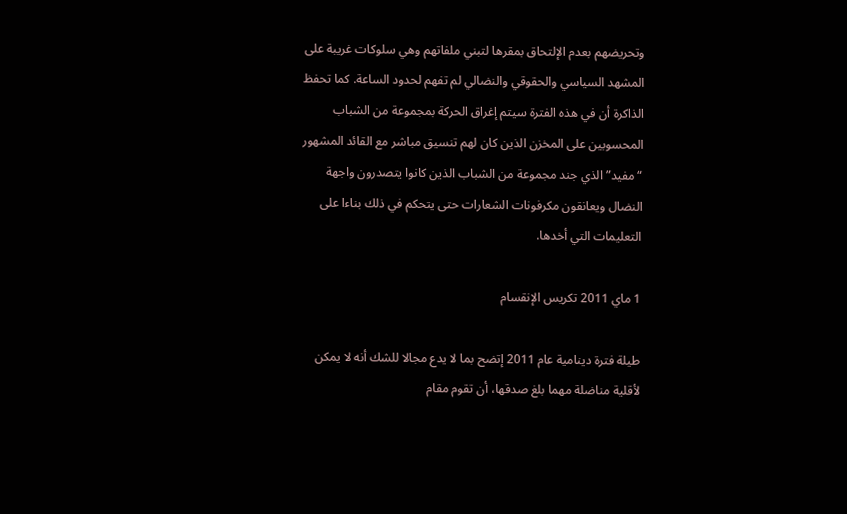وتحريضهم بعدم الإلتحاق بمقرها لتبني ملفاتهم وهي سلوكات غريبة على المشهد السياسي والحقوقي والنضالي لم تفهم لحدود الساعة. كما تحفظ الذاكرة أن في هذه الفترة سيتم إغراق الحركة بمجموعة من الشباب المحسوبين على المخزن الذين كان لهم تنسيق مباشر مع القائد المشهور “مفيد” الذي جند مجموعة من الشباب الذين كانوا يتصدرون واجهة النضال ويعانقون مكرفونات الشعارات حتى يتحكم في ذلك بناءا على التعليمات التي أخدها.

1 ماي 2011 تكريس الإنقسام

طيلة فترة دينامية عام 2011 إتضح بما لا يدع مجالا للشك أنه لا يمكن لأقلية مناضلة مهما بلغ صدقها، أن تقوم مقام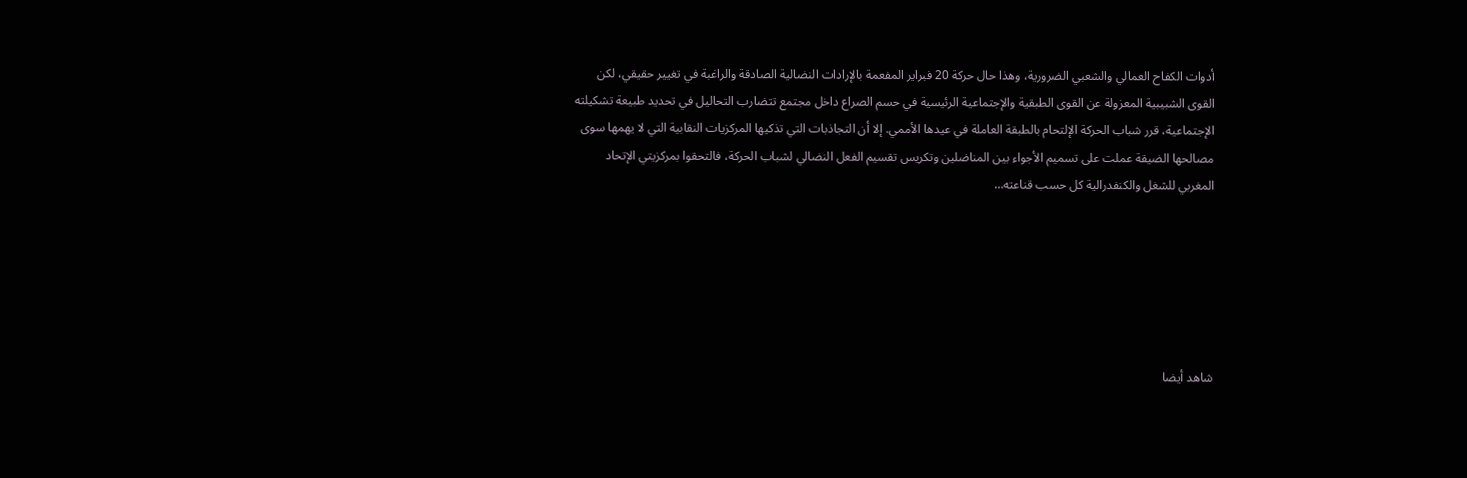أدوات الكفاح العمالي والشعبي الضرورية، وهذا حال حركة 20 فبراير المفعمة بالإرادات النضالية الصادقة والراغبة في تغيير حقيقي، لكن القوى الشبيبية المعزولة عن القوى الطبقية والإجتماعية الرئيسية في حسم الصراع داخل مجتمع تتضارب التحاليل في تحديد طبيعة تشكيلته الإجتماعية، قرر شباب الحركة الإلتحام بالطبقة العاملة في عيدها الأممي. إلا أن التجاذبات التي تذكيها المركزيات النقابية التي لا يهمها سوى مصالحها الضيقة عملت على تسميم الأجواء بين المناضلين وتكريس تقسيم الفعل النضالي لشباب الحركة، فالتحقوا بمركزيتي الإتحاد المغربي للشغل والكنفدرالية كل حسب قناعته…






شاهد أيضا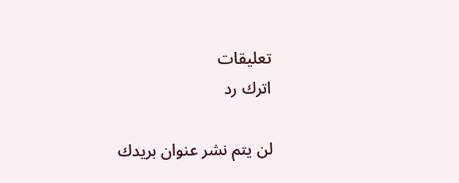تعليقات
اترك رد

لن يتم نشر عنوان بريدك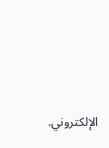الإلكتروني.